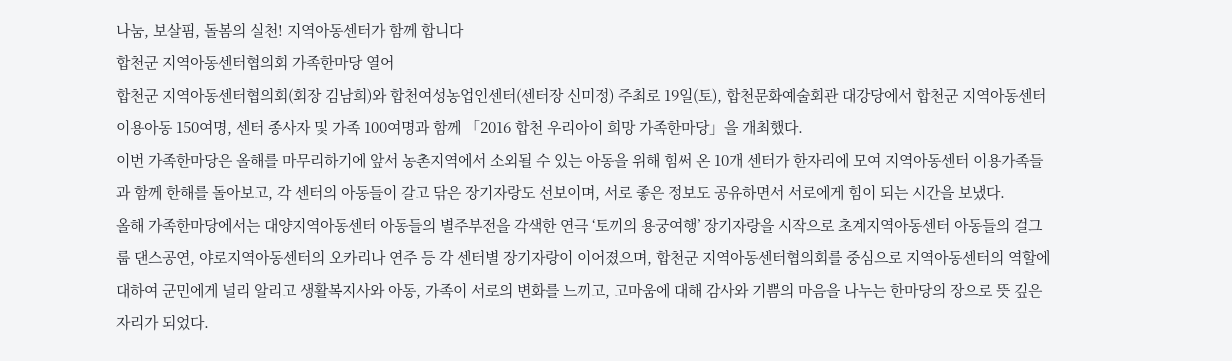나눔, 보살핌, 돌봄의 실천! 지역아동센터가 함께 합니다
합천군 지역아동센터협의회 가족한마당 열어
합천군 지역아동센터협의회(회장 김남희)와 합천여성농업인센터(센터장 신미정) 주최로 19일(토), 합천문화예술회관 대강당에서 합천군 지역아동센터 이용아동 150여명, 센터 종사자 및 가족 100여명과 함께 「2016 합천 우리아이 희망 가족한마당」을 개최했다.
이번 가족한마당은 올해를 마무리하기에 앞서 농촌지역에서 소외될 수 있는 아동을 위해 힘써 온 10개 센터가 한자리에 모여 지역아동센터 이용가족들과 함께 한해를 돌아보고, 각 센터의 아동들이 갈고 닦은 장기자랑도 선보이며, 서로 좋은 정보도 공유하면서 서로에게 힘이 되는 시간을 보냈다.
올해 가족한마당에서는 대양지역아동센터 아동들의 별주부전을 각색한 연극 ‘토끼의 용궁여행’ 장기자랑을 시작으로 초계지역아동센터 아동들의 걸그룹 댄스공연, 야로지역아동센터의 오카리나 연주 등 각 센터별 장기자랑이 이어졌으며, 합천군 지역아동센터협의회를 중심으로 지역아동센터의 역할에 대하여 군민에게 널리 알리고 생활복지사와 아동, 가족이 서로의 변화를 느끼고, 고마움에 대해 감사와 기쁨의 마음을 나누는 한마당의 장으로 뜻 깊은 자리가 되었다.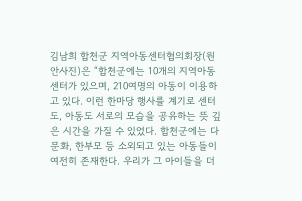김남희 합천군 지역아동센터협의회장(원안사진)은 “합천군에는 10개의 지역아동센터가 있으며, 210여명의 아동이 이용하고 있다. 이런 한마당 행사를 계기로 센터도, 아동도 서로의 모습을 공유하는 뜻 깊은 시간을 가질 수 있었다. 합천군에는 다문화, 한부모 등 소외되고 있는 아동들이 여전히 존재한다. 우리가 그 아이들을 더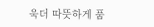욱더 따뜻하게 품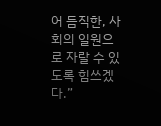어 듬직한, 사회의 일원으로 자랄 수 있도록 힘쓰겠다.”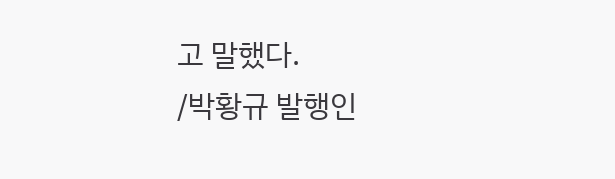고 말했다.
/박황규 발행인